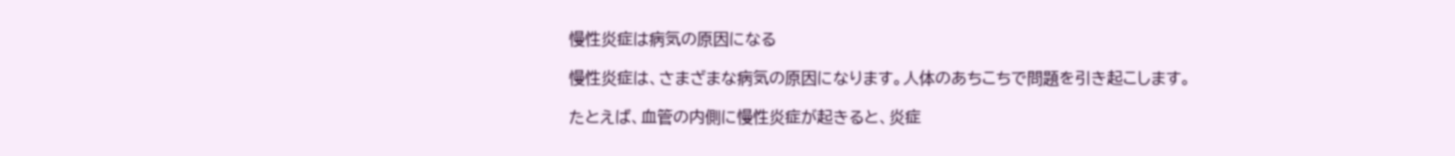慢性炎症は病気の原因になる

慢性炎症は、さまざまな病気の原因になります。人体のあちこちで問題を引き起こします。

たとえば、血管の内側に慢性炎症が起きると、炎症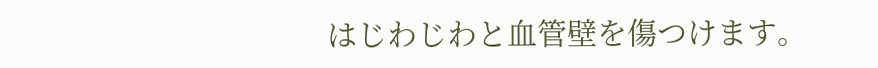はじわじわと血管壁を傷つけます。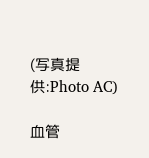(写真提供:Photo AC)

血管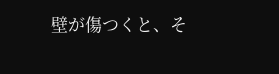壁が傷つくと、そ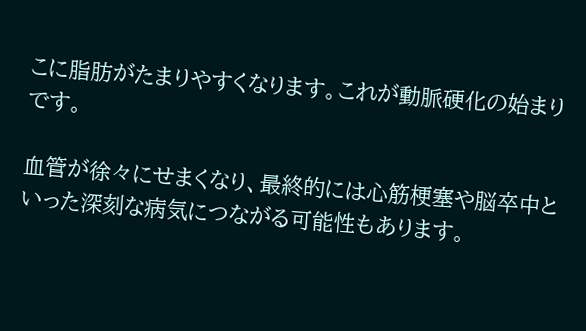こに脂肪がたまりやすくなります。これが動脈硬化の始まりです。

血管が徐々にせまくなり、最終的には心筋梗塞や脳卒中といった深刻な病気につながる可能性もあります。